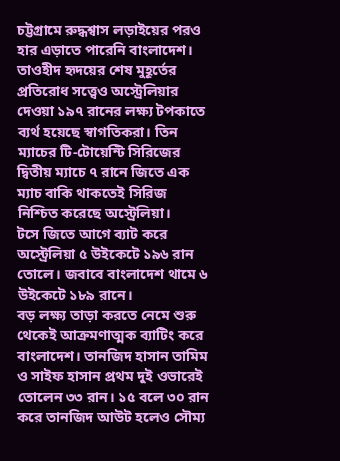চট্টগ্রামে রুদ্ধশ্বাস লড়াইয়ের পরও হার এড়াতে পারেনি বাংলাদেশ। তাওহীদ হৃদয়ের শেষ মুহূর্তের প্রতিরোধ সত্ত্বেও অস্ট্রেলিয়ার দেওয়া ১৯৭ রানের লক্ষ্য টপকাতে ব্যর্থ হয়েছে স্বাগতিকরা। তিন ম্যাচের টি-টোয়েন্টি সিরিজের দ্বিতীয় ম্যাচে ৭ রানে জিতে এক ম্যাচ বাকি থাকতেই সিরিজ নিশ্চিত করেছে অস্ট্রেলিয়া।
টসে জিতে আগে ব্যাট করে অস্ট্রেলিয়া ৫ উইকেটে ১৯৬ রান তোলে। জবাবে বাংলাদেশ থামে ৬ উইকেটে ১৮৯ রানে।
বড় লক্ষ্য তাড়া করতে নেমে শুরু থেকেই আক্রমণাত্মক ব্যাটিং করে বাংলাদেশ। তানজিদ হাসান তামিম ও সাইফ হাসান প্রথম দুই ওভারেই তোলেন ৩৩ রান। ১৫ বলে ৩০ রান করে তানজিদ আউট হলেও সৌম্য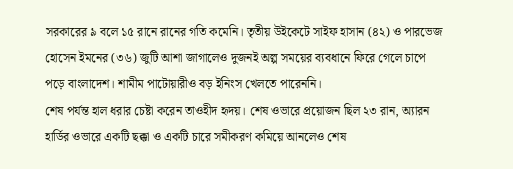সরকারের ৯ বলে ১৫ রানে রানের গতি কমেনি। তৃতীয় উইকেটে সাইফ হাসান (৪২) ও পারভেজ হোসেন ইমনের (৩৬) জুটি আশা জাগালেও দুজনই অল্প সময়ের ব্যবধানে ফিরে গেলে চাপে পড়ে বাংলাদেশ। শামীম পাটোয়ারীও বড় ইনিংস খেলতে পারেননি।
শেষ পর্যন্ত হাল ধরার চেষ্টা করেন তাওহীদ হৃদয়। শেষ ওভারে প্রয়োজন ছিল ২৩ রান, অ্যারন হার্ডির ওভারে একটি ছক্কা ও একটি চারে সমীকরণ কমিয়ে আনলেও শেষ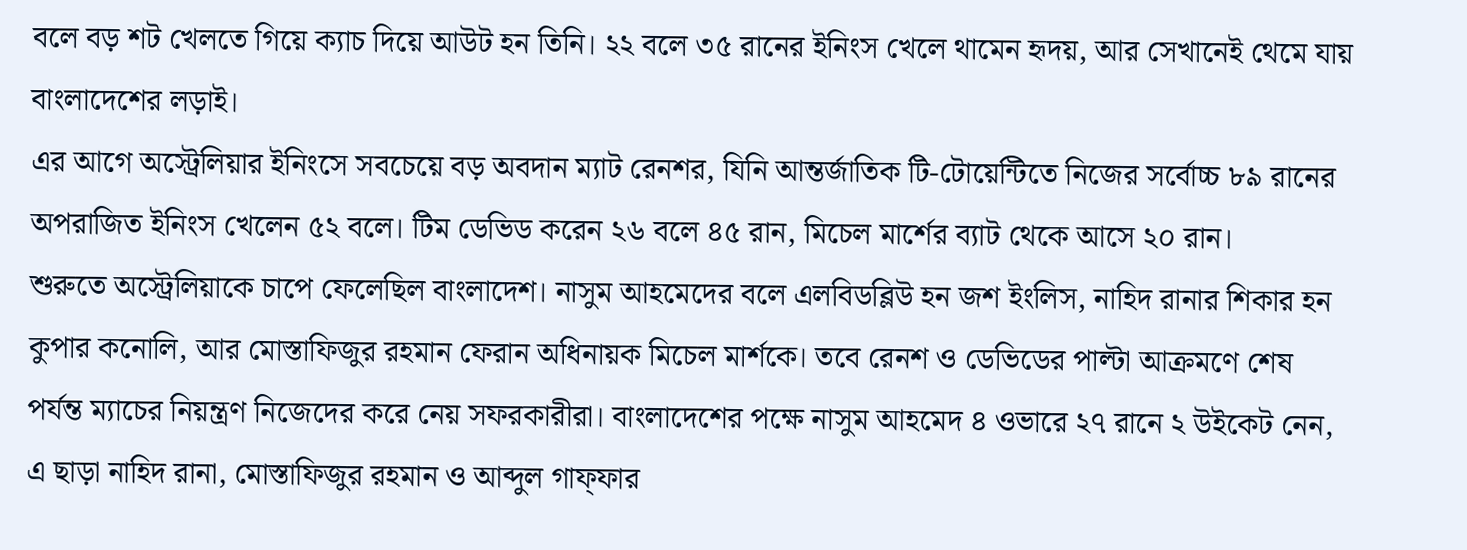বলে বড় শট খেলতে গিয়ে ক্যাচ দিয়ে আউট হন তিনি। ২২ বলে ৩৫ রানের ইনিংস খেলে থামেন হৃদয়, আর সেখানেই থেমে যায় বাংলাদেশের লড়াই।
এর আগে অস্ট্রেলিয়ার ইনিংসে সবচেয়ে বড় অবদান ম্যাট রেনশর, যিনি আন্তর্জাতিক টি-টোয়েন্টিতে নিজের সর্বোচ্চ ৮৯ রানের অপরাজিত ইনিংস খেলেন ৫২ বলে। টিম ডেভিড করেন ২৬ বলে ৪৫ রান, মিচেল মার্শের ব্যাট থেকে আসে ২০ রান।
শুরুতে অস্ট্রেলিয়াকে চাপে ফেলেছিল বাংলাদেশ। নাসুম আহমেদের বলে এলবিডব্লিউ হন জশ ইংলিস, নাহিদ রানার শিকার হন কুপার কনোলি, আর মোস্তাফিজুর রহমান ফেরান অধিনায়ক মিচেল মার্শকে। তবে রেনশ ও ডেভিডের পাল্টা আক্রমণে শেষ পর্যন্ত ম্যাচের নিয়ন্ত্রণ নিজেদের করে নেয় সফরকারীরা। বাংলাদেশের পক্ষে নাসুম আহমেদ ৪ ওভারে ২৭ রানে ২ উইকেট নেন, এ ছাড়া নাহিদ রানা, মোস্তাফিজুর রহমান ও আব্দুল গাফ্ফার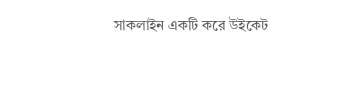সাকলাইন একটি করে উইকেট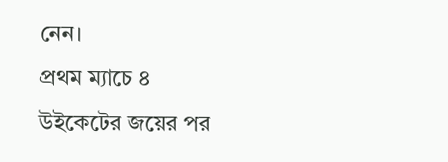নেন।
প্রথম ম্যাচে ৪ উইকেটের জয়ের পর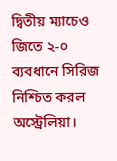দ্বিতীয় ম্যাচেও জিতে ২-০ ব্যবধানে সিরিজ নিশ্চিত করল অস্ট্রেলিয়া।